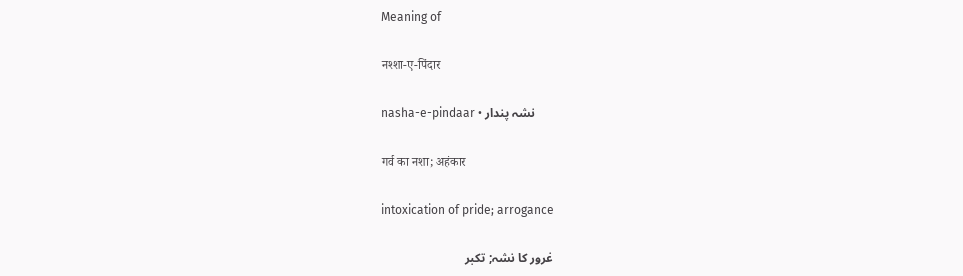Meaning of

नश्शा-ए-पिंदार

nasha-e-pindaar • نشہ پندار

गर्व का नशा; अहंकार

intoxication of pride; arrogance

غرور کا نشہ; تکبر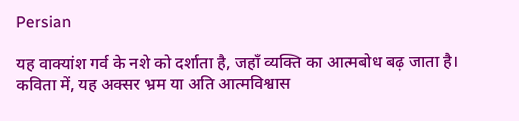Persian

यह वाक्यांश गर्व के नशे को दर्शाता है, जहाँ व्यक्ति का आत्मबोध बढ़ जाता है। कविता में, यह अक्सर भ्रम या अति आत्मविश्वास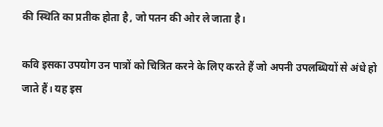की स्थिति का प्रतीक होता है, जो पतन की ओर ले जाता है।

कवि इसका उपयोग उन पात्रों को चित्रित करने के लिए करते हैं जो अपनी उपलब्धियों से अंधे हो जाते हैं। यह इस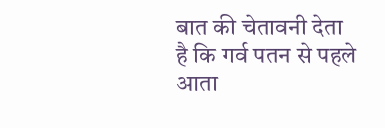बात की चेतावनी देता है कि गर्व पतन से पहले आता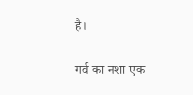है।

गर्व का नशा एक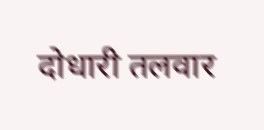दोधारी तलवार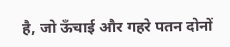है, जो ऊँचाई और गहरे पतन दोनों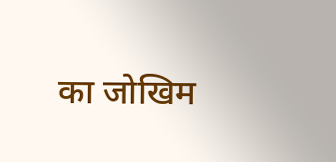का जोखिम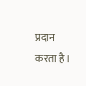प्रदान करता है।